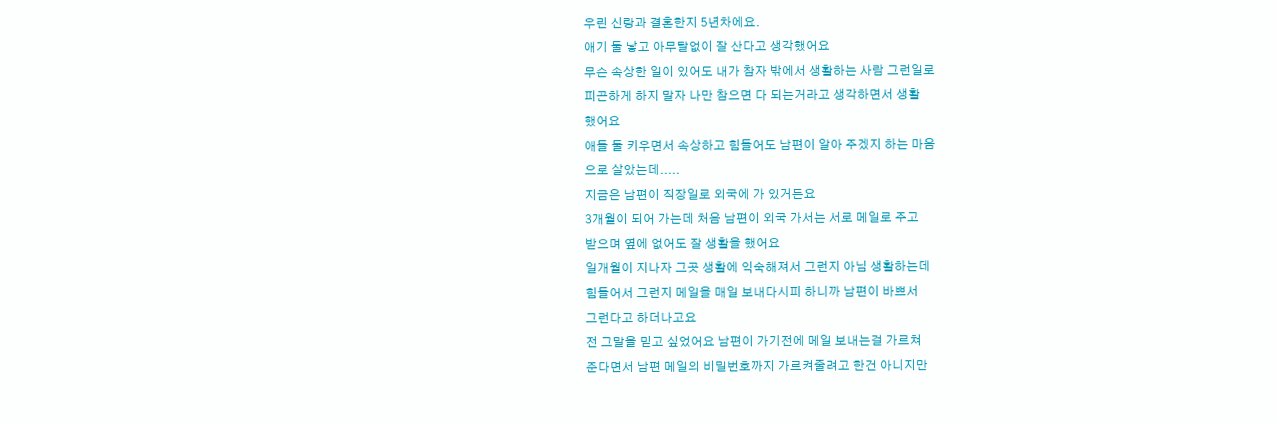우린 신랑과 결혼한지 5년차에요.
애기 둘 낳고 아무탈없이 잘 산다고 생각했어요
무슨 속상한 일이 있어도 내가 참자 밖에서 생활하는 사람 그런일로
피곤하게 하지 말자 나만 참으면 다 되는거라고 생각하면서 생활
했어요
애들 둘 키우면서 속상하고 힘들어도 남편이 알아 주겠지 하는 마음
으로 살았는데.....
지금은 남편이 직장일로 외국에 가 있거든요
3개월이 되어 가는데 처음 남편이 외국 가서는 서로 메일로 주고
받으며 옆에 없어도 잘 생활을 했어요
일개월이 지나자 그곳 생활에 익숙해져서 그런지 아님 생활하는데
힘들어서 그런지 메일을 매일 보내다시피 하니까 남편이 바쁘서
그런다고 하더나고요
전 그말을 믿고 싶었어요 남편이 가기전에 메일 보내는걸 가르쳐
준다면서 남편 메일의 비밀번호까지 가르켜줄려고 한건 아니지만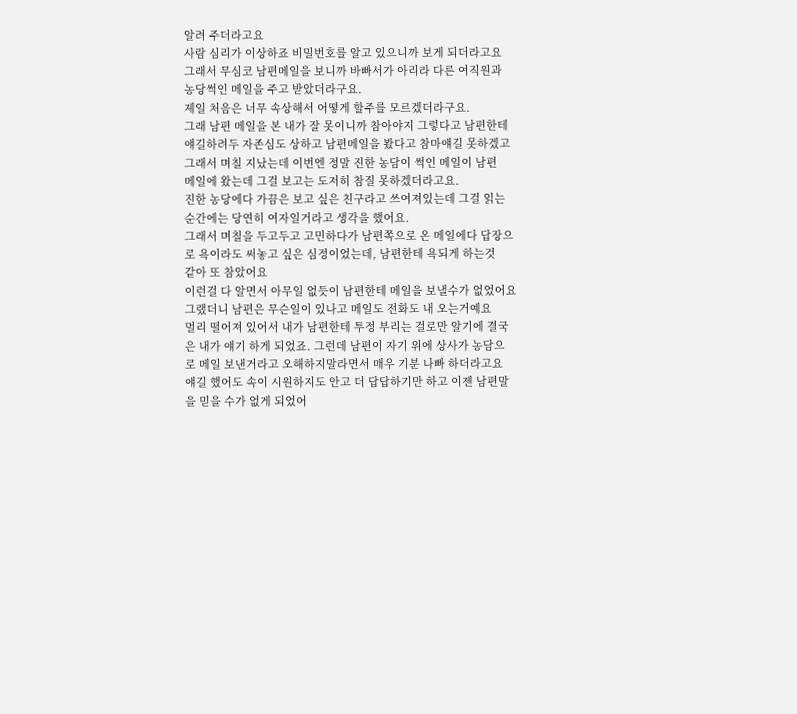알려 주더라고요
사람 심리가 이상하죠 비밀번호를 알고 있으니까 보게 되더라고요
그래서 무심코 남편메일을 보니까 바빠서가 아리라 다른 여직원과
농당썩인 메일을 주고 받았더라구요.
제일 처음은 너무 속상해서 어떻게 할주를 모르겠더라구요.
그래 남편 메일을 본 내가 잘 못이니까 참아야지 그렇다고 남편한테
얘길하려두 자존심도 상하고 남편메일을 봤다고 참마얘길 못하겠고
그래서 며칠 지났는데 이번엔 정말 진한 농담이 썩인 메일이 남편
메일에 왔는데 그걸 보고는 도저히 참질 못하겠더라고요.
진한 농당에다 가끔은 보고 싶은 친구라고 쓰여져있는데 그걸 읽는
순간에는 당연히 여자일거라고 생각을 했어요.
그래서 며칠을 두고두고 고민하다가 남편쪽으로 온 메일에다 답장으
로 욕이라도 써놓고 싶은 심정이었는데, 남편한테 욕되게 하는것
같아 또 참았어요
이런걸 다 알면서 아무일 없듯이 남편한테 메일을 보낼수가 없었어요
그랬더니 남편은 무슨일이 있나고 메일도 전화도 내 오는거예요
멀리 떨어져 있어서 내가 남편한테 투정 부리는 걸로만 알기에 결국
은 내가 얘기 하게 되었죠. 그런데 남편이 자기 위에 상사가 농담으
로 메일 보낸거라고 오해하지말라면서 매우 기분 나빠 하더라고요
얘길 했어도 속이 시원하지도 안고 더 답답하기만 하고 이젠 남편말
을 믿을 수가 없게 되었어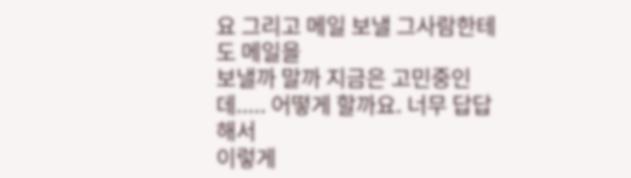요 그리고 메일 보낼 그사람한테도 메일을
보낼까 말까 지금은 고민중인데..... 어떻게 할까요. 너무 답답해서
이렇게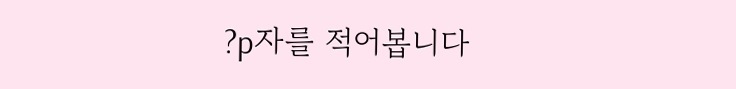?p자를 적어봅니다